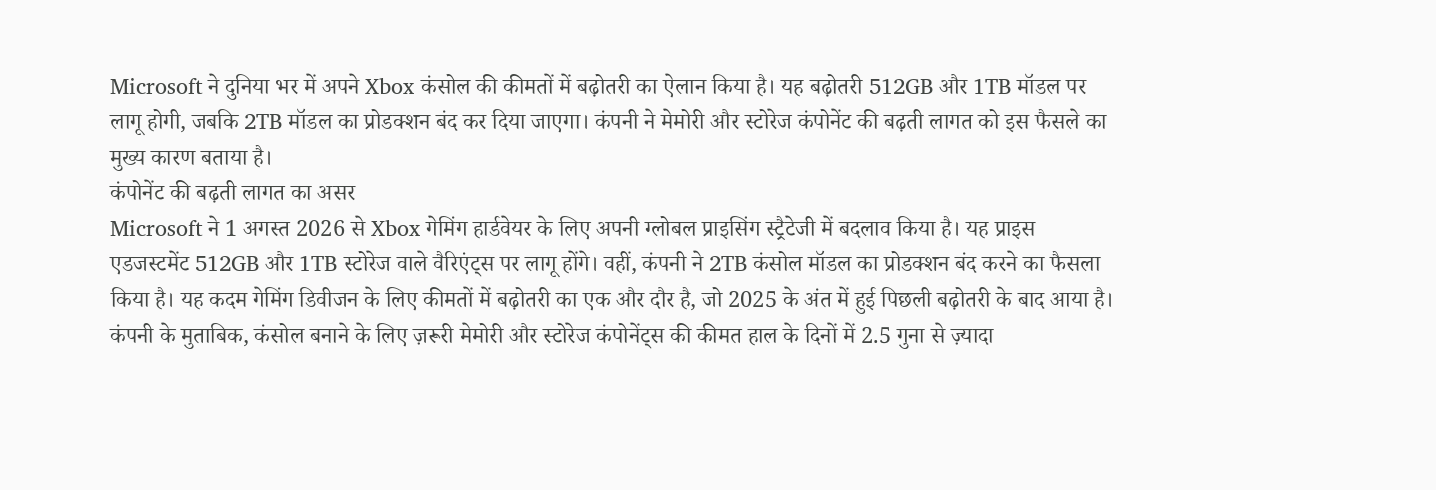Microsoft ने दुनिया भर में अपने Xbox कंसोल की कीमतों में बढ़ोतरी का ऐलान किया है। यह बढ़ोतरी 512GB और 1TB मॉडल पर लागू होगी, जबकि 2TB मॉडल का प्रोडक्शन बंद कर दिया जाएगा। कंपनी ने मेमोरी और स्टोरेज कंपोनेंट की बढ़ती लागत को इस फैसले का मुख्य कारण बताया है।
कंपोनेंट की बढ़ती लागत का असर
Microsoft ने 1 अगस्त 2026 से Xbox गेमिंग हार्डवेयर के लिए अपनी ग्लोबल प्राइसिंग स्ट्रैटेजी में बदलाव किया है। यह प्राइस एडजस्टमेंट 512GB और 1TB स्टोरेज वाले वैरिएंट्स पर लागू होंगे। वहीं, कंपनी ने 2TB कंसोल मॉडल का प्रोडक्शन बंद करने का फैसला किया है। यह कदम गेमिंग डिवीजन के लिए कीमतों में बढ़ोतरी का एक और दौर है, जो 2025 के अंत में हुई पिछली बढ़ोतरी के बाद आया है।
कंपनी के मुताबिक, कंसोल बनाने के लिए ज़रूरी मेमोरी और स्टोरेज कंपोनेंट्स की कीमत हाल के दिनों में 2.5 गुना से ज़्यादा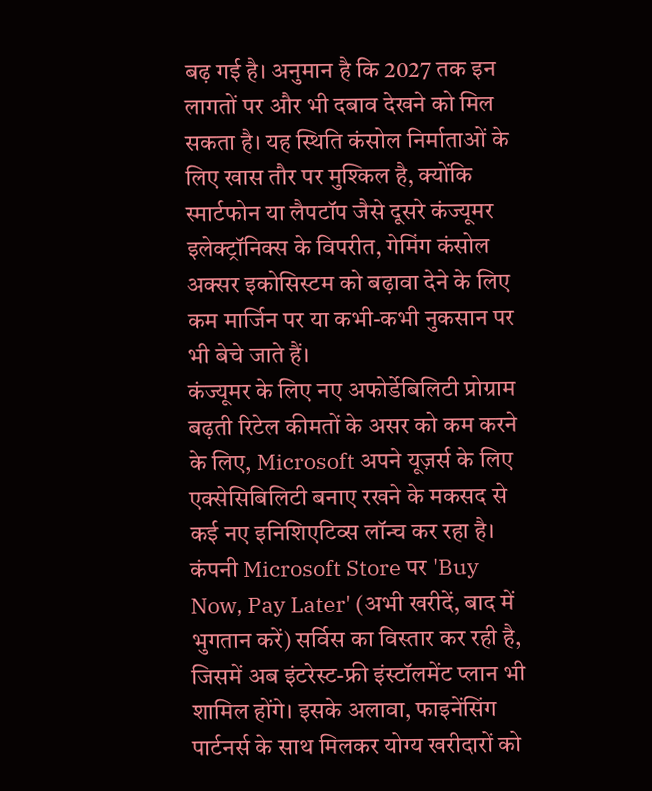बढ़ गई है। अनुमान है कि 2027 तक इन लागतों पर और भी दबाव देखने को मिल सकता है। यह स्थिति कंसोल निर्माताओं के लिए खास तौर पर मुश्किल है, क्योंकि स्मार्टफोन या लैपटॉप जैसे दूसरे कंज्यूमर इलेक्ट्रॉनिक्स के विपरीत, गेमिंग कंसोल अक्सर इकोसिस्टम को बढ़ावा देने के लिए कम मार्जिन पर या कभी-कभी नुकसान पर भी बेचे जाते हैं।
कंज्यूमर के लिए नए अफोर्डेबिलिटी प्रोग्राम
बढ़ती रिटेल कीमतों के असर को कम करने के लिए, Microsoft अपने यूज़र्स के लिए एक्सेसिबिलिटी बनाए रखने के मकसद से कई नए इनिशिएटिव्स लॉन्च कर रहा है। कंपनी Microsoft Store पर 'Buy Now, Pay Later' (अभी खरीदें, बाद में भुगतान करें) सर्विस का विस्तार कर रही है, जिसमें अब इंटरेस्ट-फ्री इंस्टॉलमेंट प्लान भी शामिल होंगे। इसके अलावा, फाइनेंसिंग पार्टनर्स के साथ मिलकर योग्य खरीदारों को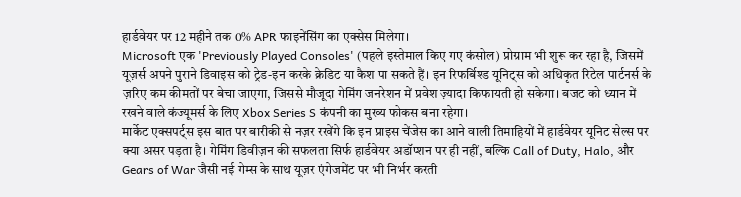हार्डवेयर पर 12 महीने तक 0% APR फाइनेंसिंग का एक्सेस मिलेगा।
Microsoft एक 'Previously Played Consoles' (पहले इस्तेमाल किए गए कंसोल) प्रोग्राम भी शुरू कर रहा है, जिसमें यूज़र्स अपने पुराने डिवाइस को ट्रेड-इन करके क्रेडिट या कैश पा सकते हैं। इन रिफर्बिश्ड यूनिट्स को अधिकृत रिटेल पार्टनर्स के ज़रिए कम कीमतों पर बेचा जाएगा, जिससे मौजूदा गेमिंग जनरेशन में प्रवेश ज़्यादा किफायती हो सकेगा। बजट को ध्यान में रखने वाले कंज्यूमर्स के लिए Xbox Series S कंपनी का मुख्य फोकस बना रहेगा।
मार्केट एक्सपर्ट्स इस बात पर बारीकी से नज़र रखेंगे कि इन प्राइस चेंजेस का आने वाली तिमाहियों में हार्डवेयर यूनिट सेल्स पर क्या असर पड़ता है। गेमिंग डिवीज़न की सफलता सिर्फ हार्डवेयर अडॉप्शन पर ही नहीं, बल्कि Call of Duty, Halo, और Gears of War जैसी नई गेम्स के साथ यूज़र एंगेजमेंट पर भी निर्भर करती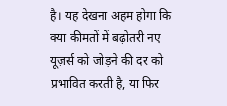है। यह देखना अहम होगा कि क्या कीमतों में बढ़ोतरी नए यूज़र्स को जोड़ने की दर को प्रभावित करती है, या फिर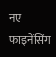नए फाइनेंसिंग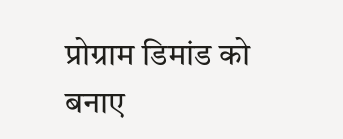प्रोग्राम डिमांड को बनाए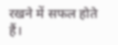रखने में सफल होते हैं।